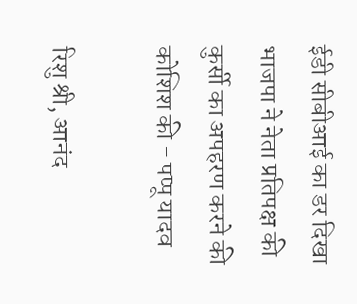ईडी सीबीआई का डर दिखा भाजपा ने नेता प्रतिपक्ष की कुर्सी का अपहरण करने की कोशिश की - पप्पू यादव

रिशु श्री, आनंद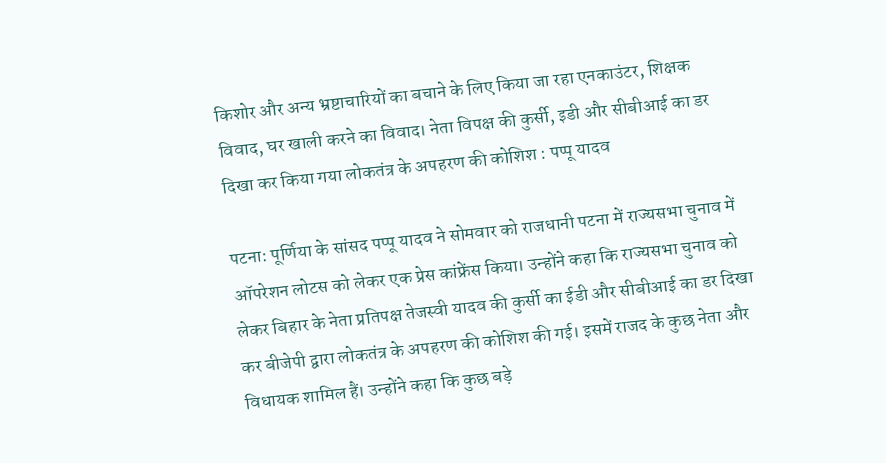किशोर और अन्य भ्रष्टाचारियों का बचाने के लिए किया जा रहा एनकाउंटर, शिक्षक विवाद, घर खाली करने का विवाद। नेता विपक्ष की कुर्सी, इडी और सीबीआई का डर दिखा कर किया गया लोकतंत्र के अपहरण की कोशिश : पप्पू यादव

पटना: पूर्णिया के सांसद पप्पू यादव ने सोमवार को राजधानी पटना में राज्यसभा चुनाव में ऑपरेशन लोटस को लेकर एक प्रेस कांफ्रेंस किया। उन्होंने कहा कि राज्यसभा चुनाव को लेकर बिहार के नेता प्रतिपक्ष तेजस्वी यादव की कुर्सी का ईडी और सीबीआई का डर दिखा कर बीजेपी द्वारा लोकतंत्र के अपहरण की कोशिश की गई। इसमें राजद के कुछ नेता और विधायक शामिल हैं। उन्होंने कहा कि कुछ बड़े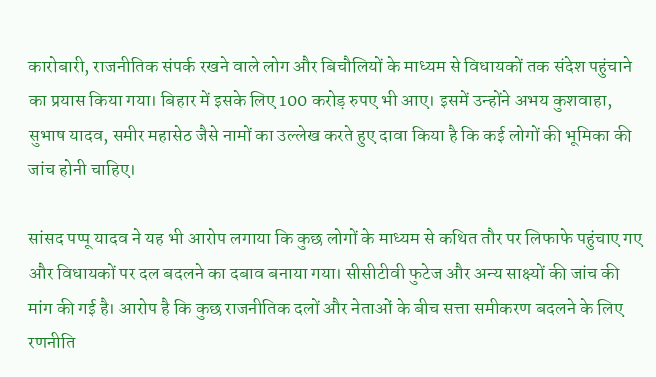कारोबारी, राजनीतिक संपर्क रखने वाले लोग और बिचौलियों के माध्यम से विधायकों तक संदेश पहुंचाने का प्रयास किया गया। बिहार में इसके लिए 100 करोड़ रुपए भी आए। इसमें उन्होंने अभय कुशवाहा, सुभाष यादव, समीर महासेठ जैसे नामों का उल्लेख करते हुए दावा किया है कि कई लोगों की भूमिका की जांच होनी चाहिए।

सांसद पप्पू यादव ने यह भी आरोप लगाया कि कुछ लोगों के माध्यम से कथित तौर पर लिफाफे पहुंचाए गए और विधायकों पर दल बदलने का दबाव बनाया गया। सीसीटीवी फुटेज और अन्य साक्ष्यों की जांच की मांग की गई है। आरोप है कि कुछ राजनीतिक दलों और नेताओं के बीच सत्ता समीकरण बदलने के लिए रणनीति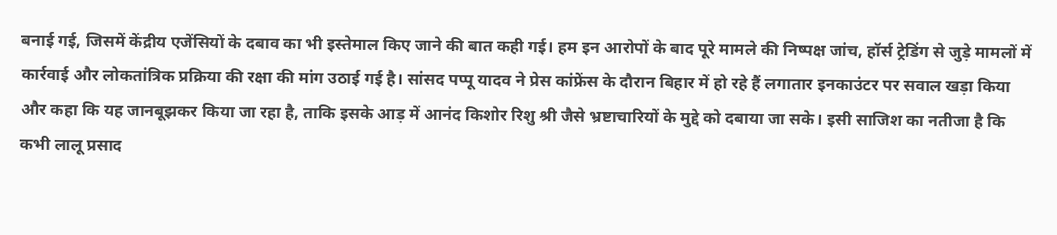बनाई गई, जिसमें केंद्रीय एजेंसियों के दबाव का भी इस्तेमाल किए जाने की बात कही गई। हम इन आरोपों के बाद पूरे मामले की निष्पक्ष जांच, हॉर्स ट्रेडिंग से जुड़े मामलों में कार्रवाई और लोकतांत्रिक प्रक्रिया की रक्षा की मांग उठाई गई है। सांसद पप्पू यादव ने प्रेस कांफ्रेंस के दौरान बिहार में हो रहे हैं लगातार इनकाउंटर पर सवाल खड़ा किया और कहा कि यह जानबूझकर किया जा रहा है, ताकि इसके आड़ में आनंद किशोर रिशु श्री जैसे भ्रष्टाचारियों के मुद्दे को दबाया जा सके। इसी साजिश का नतीजा है कि कभी लालू प्रसाद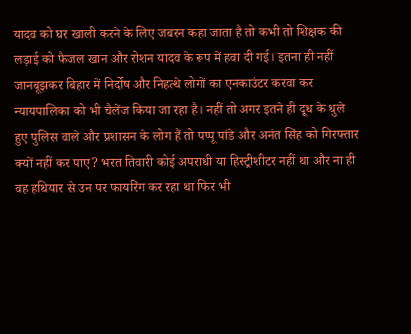यादव को घर खाली करने के लिए जबरन कहा जाता है तो कभी तो शिक्षक की लड़ाई को फैजल खान और रोशन यादव के रूप में हवा दी गई। इतना ही नहीं जानबूझकर बिहार में निर्दोष और निहत्थे लोगों का एनकाउंटर करवा कर न्यायपालिका को भी चैलेंज किया जा रहा है। नहीं तो अगर इतने ही दूध के धुले हुए पुलिस वाले और प्रशासन के लोग हैं तो पप्पू पांडे और अनंत सिंह को गिरफ्तार क्यों नहीं कर पाए? भरत तिवारी कोई अपराधी या हिस्ट्रीशीटर नहीं था और ना ही वह हथियार से उन पर फायरिंग कर रहा था फिर भी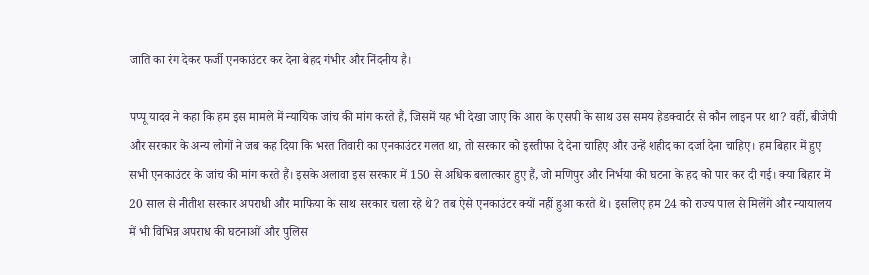जाति का रंग देकर फर्जी एनकाउंटर कर देना बेहद गंभीर और निंदनीय है।

पप्पू यादव ने कहा कि हम इस मामले में न्यायिक जांच की मांग करते हैं, जिसमें यह भी देखा जाए कि आरा के एसपी के साथ उस समय हेडक्वार्टर से कौन लाइन पर था? वहीं, बीजेपी और सरकार के अन्य लोगों ने जब कह दिया कि भरत तिवारी का एनकाउंटर गलत था, तो सरकार को इस्तीफा दे देना चाहिए और उन्हें शहीद का दर्जा देना चाहिए। हम बिहार में हुए सभी एनकाउंटर के जांच की मांग करते हैं। इसके अलावा इस सरकार में 150 से अधिक बलात्कार हुए हैं, जो मणिपुर और निर्भया की घटना के हद को पार कर दी गई। क्या बिहार में 20 साल से नीतीश सरकार अपराधी और माफिया के साथ सरकार चला रहे थे? तब ऐसे एनकाउंटर क्यों नहीं हुआ करते थे। इसलिए हम 24 को राज्य पाल से मिलेंगे और न्यायालय में भी विभिन्न अपराध की घटनाओं और पुलिस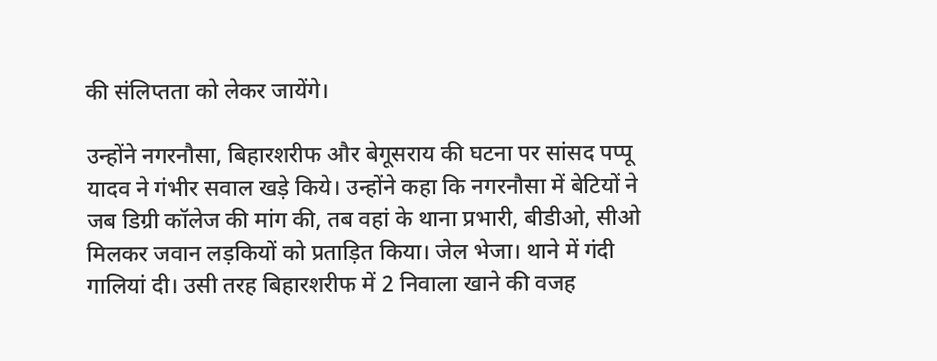की संलिप्तता को लेकर जायेंगे।

उन्होंने नगरनौसा, बिहारशरीफ और बेगूसराय की घटना पर सांसद पप्पू यादव ने गंभीर सवाल खड़े किये। उन्होंने कहा कि नगरनौसा में बेटियों ने जब डिग्री कॉलेज की मांग की, तब वहां के थाना प्रभारी, बीडीओ, सीओ मिलकर जवान लड़कियों को प्रताड़ित किया। जेल भेजा। थाने में गंदी गालियां दी। उसी तरह बिहारशरीफ में 2 निवाला खाने की वजह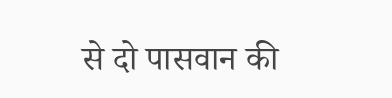से दो पासवान की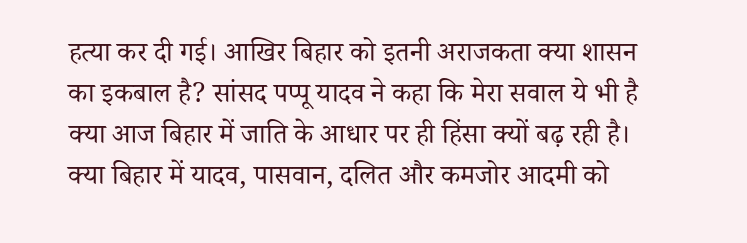हत्या कर दी गई। आखिर बिहार को इतनी अराजकता क्या शासन का इकबाल है? सांसद पप्पू यादव ने कहा कि मेरा सवाल ये भी है क्या आज बिहार में जाति के आधार पर ही हिंसा क्यों बढ़ रही है। क्या बिहार में यादव, पासवान, दलित और कमजोर आदमी को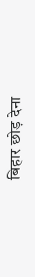बिहार छोड़ देना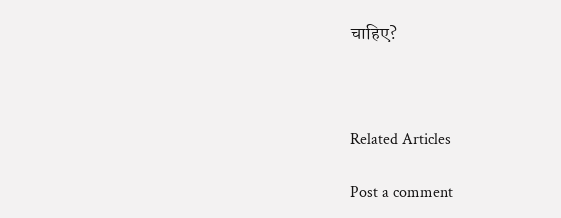चाहिए?



Related Articles

Post a comment